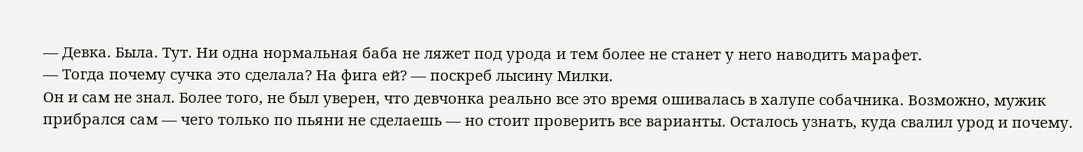— Девка. Была. Тут. Ни одна нормальная баба не ляжет под урода и тем более не станет у него наводить марафет.
— Тогда почему сучка это сделала? На фига ей? — поскреб лысину Милки.
Он и сам не знал. Более того, не был уверен, что девчонка реально все это время ошивалась в халупе собачника. Возможно, мужик прибрался сам — чего только по пьяни не сделаешь — но стоит проверить все варианты. Осталось узнать, куда свалил урод и почему.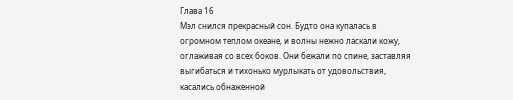Глава 16
Мэл снился прекрасный сон. Будто она купалась в огромном теплом океане, и волны нежно ласкали кожу, оглаживая со всех боков. Они бежали по спине, заставляя выгибаться и тихонько мурлыкать от удовольствия, касались обнаженной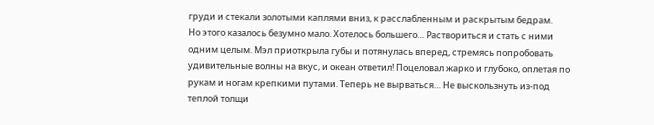груди и стекали золотыми каплями вниз, к расслабленным и раскрытым бедрам.
Но этого казалось безумно мало. Хотелось большего… Раствориться и стать с ними одним целым. Мэл приоткрыла губы и потянулась вперед, стремясь попробовать удивительные волны на вкус, и океан ответил! Поцеловал жарко и глубоко, оплетая по рукам и ногам крепкими путами. Теперь не вырваться… Не выскользнуть из-под теплой толщи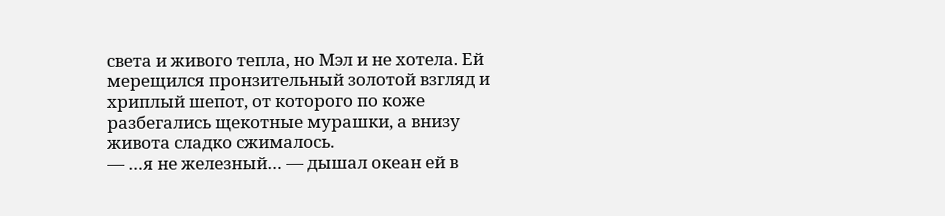света и живого тепла, но Мэл и не хотела. Ей мерещился пронзительный золотой взгляд и хриплый шепот, от которого по коже разбегались щекотные мурашки, а внизу живота сладко сжималось.
— …я не железный… — дышал океан ей в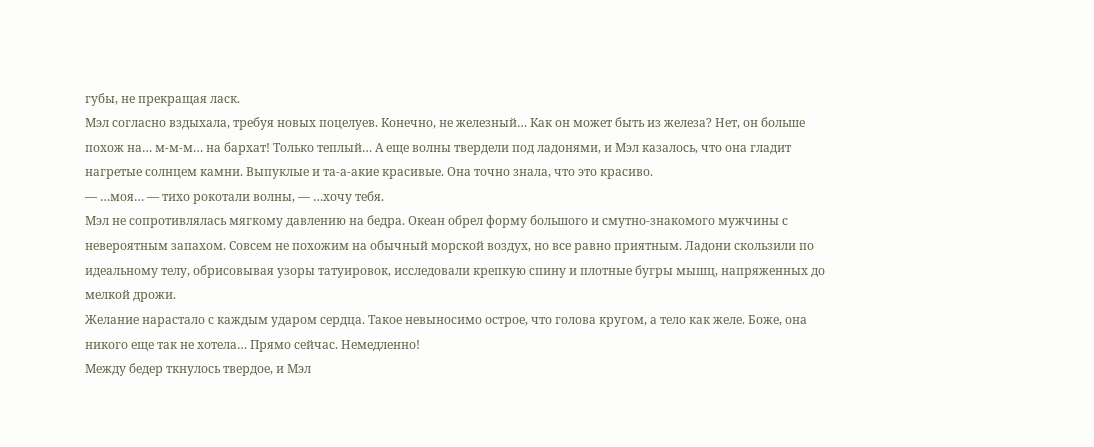губы, не прекращая ласк.
Мэл согласно вздыхала, требуя новых поцелуев. Конечно, не железный… Как он может быть из железа? Нет, он больше похож на… м-м-м… на бархат! Только теплый… А еще волны твердели под ладонями, и Мэл казалось, что она гладит нагретые солнцем камни. Выпуклые и та-а-акие красивые. Она точно знала, что это красиво.
— …моя… — тихо рокотали волны, — …хочу тебя.
Мэл не сопротивлялась мягкому давлению на бедра. Океан обрел форму большого и смутно-знакомого мужчины с невероятным запахом. Совсем не похожим на обычный морской воздух, но все равно приятным. Ладони скользили по идеальному телу, обрисовывая узоры татуировок, исследовали крепкую спину и плотные бугры мышц, напряженных до мелкой дрожи.
Желание нарастало с каждым ударом сердца. Такое невыносимо острое, что голова кругом, а тело как желе. Боже, она никого еще так не хотела… Прямо сейчас. Немедленно!
Между бедер ткнулось твердое, и Мэл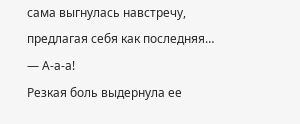сама выгнулась навстречу, предлагая себя как последняя…
— А-а-а!
Резкая боль выдернула ее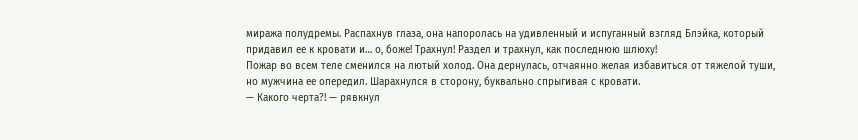миража полудремы. Распахнув глаза, она напоролась на удивленный и испуганный взгляд Блэйка, который придавил ее к кровати и… о, боже! Трахнул! Раздел и трахнул, как последнюю шлюху!
Пожар во всем теле сменился на лютый холод. Она дернулась, отчаянно желая избавиться от тяжелой туши, но мужчина ее опередил. Шарахнулся в сторону, буквально спрыгивая с кровати.
— Какого черта?! — рявкнул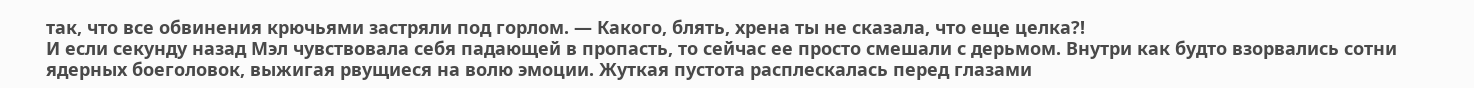так, что все обвинения крючьями застряли под горлом. — Какого, блять, хрена ты не сказала, что еще целка?!
И если секунду назад Мэл чувствовала себя падающей в пропасть, то сейчас ее просто смешали с дерьмом. Внутри как будто взорвались сотни ядерных боеголовок, выжигая рвущиеся на волю эмоции. Жуткая пустота расплескалась перед глазами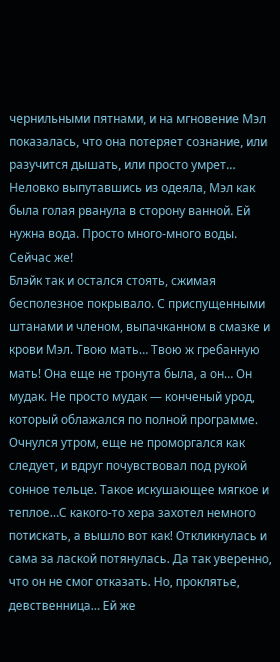чернильными пятнами, и на мгновение Мэл показалась, что она потеряет сознание, или разучится дышать, или просто умрет…
Неловко выпутавшись из одеяла, Мэл как была голая рванула в сторону ванной. Ей нужна вода. Просто много-много воды. Сейчас же!
Блэйк так и остался стоять, сжимая бесполезное покрывало. С приспущенными штанами и членом, выпачканном в смазке и крови Мэл. Твою мать… Твою ж гребанную мать! Она еще не тронута была, а он… Он мудак. Не просто мудак — конченый урод, который облажался по полной программе.
Очнулся утром, еще не проморгался как следует, и вдруг почувствовал под рукой сонное тельце. Такое искушающее мягкое и теплое…С какого-то хера захотел немного потискать, а вышло вот как! Откликнулась и сама за лаской потянулась. Да так уверенно, что он не смог отказать. Но, проклятье, девственница… Ей же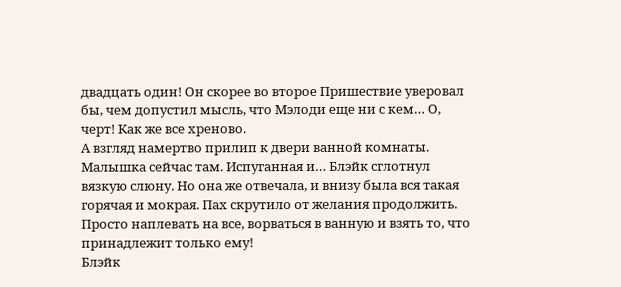двадцать один! Он скорее во второе Пришествие уверовал бы, чем допустил мысль, что Мэлоди еще ни с кем… О, черт! Как же все хреново.
А взгляд намертво прилип к двери ванной комнаты. Малышка сейчас там. Испуганная и… Блэйк сглотнул вязкую слюну. Но она же отвечала, и внизу была вся такая горячая и мокрая. Пах скрутило от желания продолжить. Просто наплевать на все, ворваться в ванную и взять то, что принадлежит только ему!
Блэйк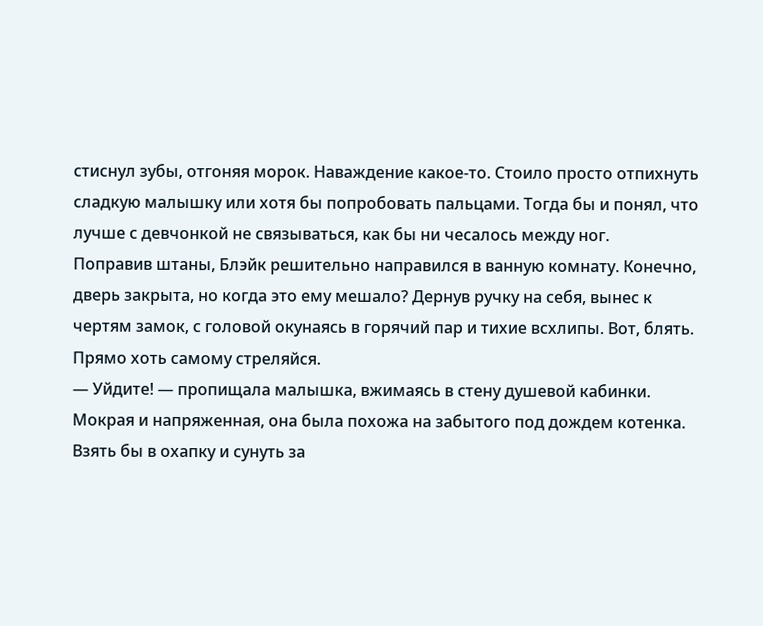стиснул зубы, отгоняя морок. Наваждение какое-то. Стоило просто отпихнуть сладкую малышку или хотя бы попробовать пальцами. Тогда бы и понял, что лучше с девчонкой не связываться, как бы ни чесалось между ног.
Поправив штаны, Блэйк решительно направился в ванную комнату. Конечно, дверь закрыта, но когда это ему мешало? Дернув ручку на себя, вынес к чертям замок, с головой окунаясь в горячий пар и тихие всхлипы. Вот, блять. Прямо хоть самому стреляйся.
— Уйдите! — пропищала малышка, вжимаясь в стену душевой кабинки.
Мокрая и напряженная, она была похожа на забытого под дождем котенка. Взять бы в охапку и сунуть за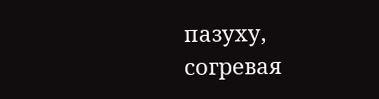пазуху, согревая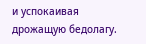и успокаивая дрожащую бедолагу.